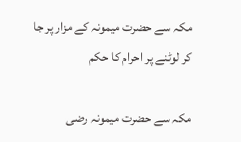مکہ سے حضرت میمونہ کے مزار پر جا کر لوٹنے پر احرام کا حکم

مکہ سے حضرت میمونہ رضی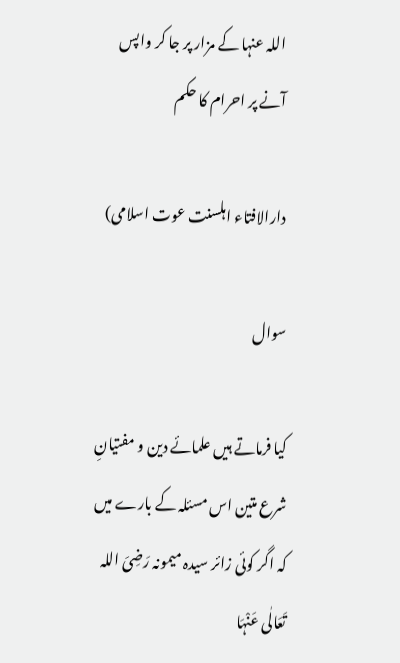اللہ عنہا کے مزار پر جا کر واپس آنے پر احرام کا حکم

دارالافتاء اہلسنت عوت اسلامی)

سوال

کیا فرماتے ہیں علمائے دین و مفتیانِ شرع متین اس مسئلہ کے بارے میں کہ اگر کوئی زائر سیدہ میمونہ رَضِیَ اللہ تَعَالٰی عَنْہَا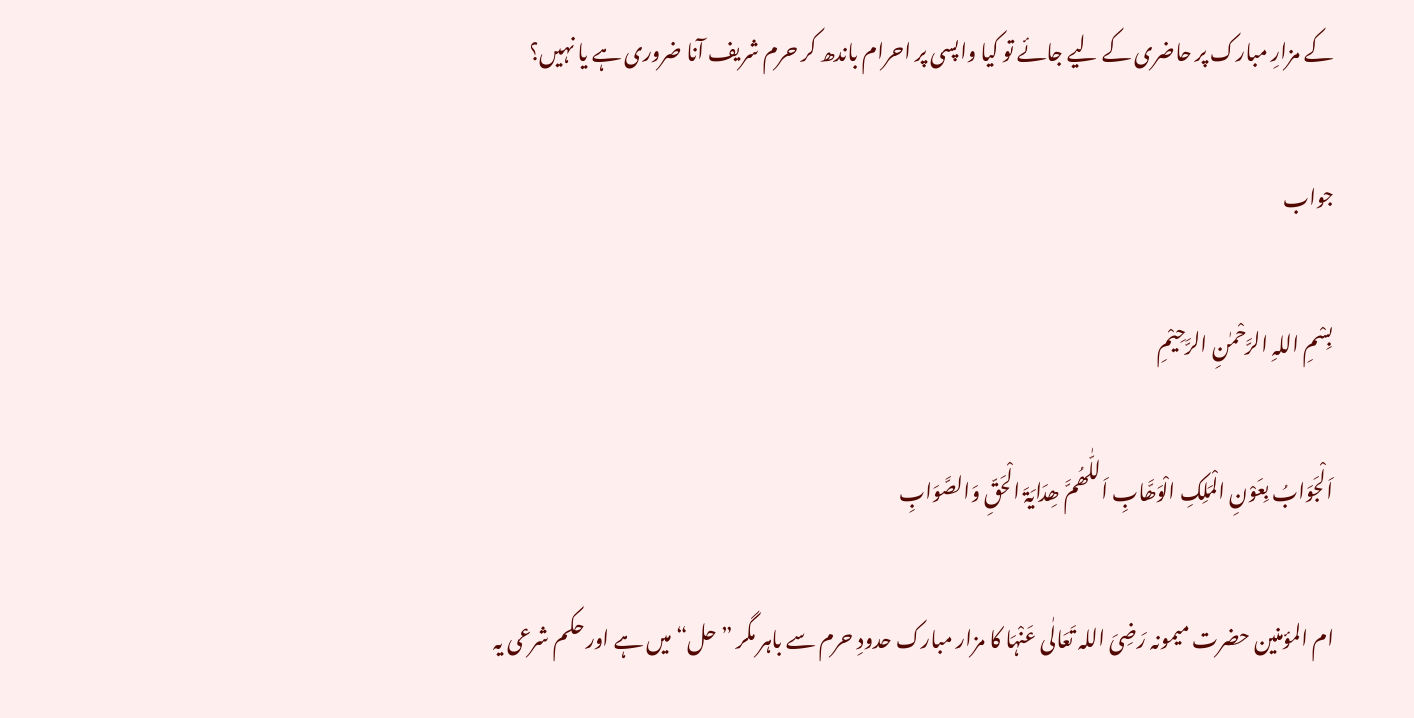کے مزارِ مبارک پر حاضری کے لیے جائے تو کیا واپسی پر احرام باندھ کر حرم شریف آنا ضروری ہے یا نہیں؟

جواب

بِسْمِ اللہِ الرَّحْمٰنِ الرَّحِیْمِ

اَلْجَوَابُ بِعَوْنِ الْمَلِکِ الْوَھَّابِ اَللّٰھُمَّ ھِدَایَۃَ الْحَقِّ وَالصَّوَابِ

ام المؤمنین حضرت میمونہ رَضِیَ اللہ تَعَالٰی عَنْہَا کا مزار مبارک حدودِ حرم سے باہر مگر ”حل“ میں ہے اور حکم شرعی یہ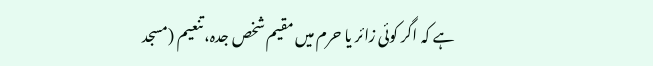ہے کہ اگر کوئی زائر یا حرم میں مقیم شخص جدہ، تنعیم (مسجد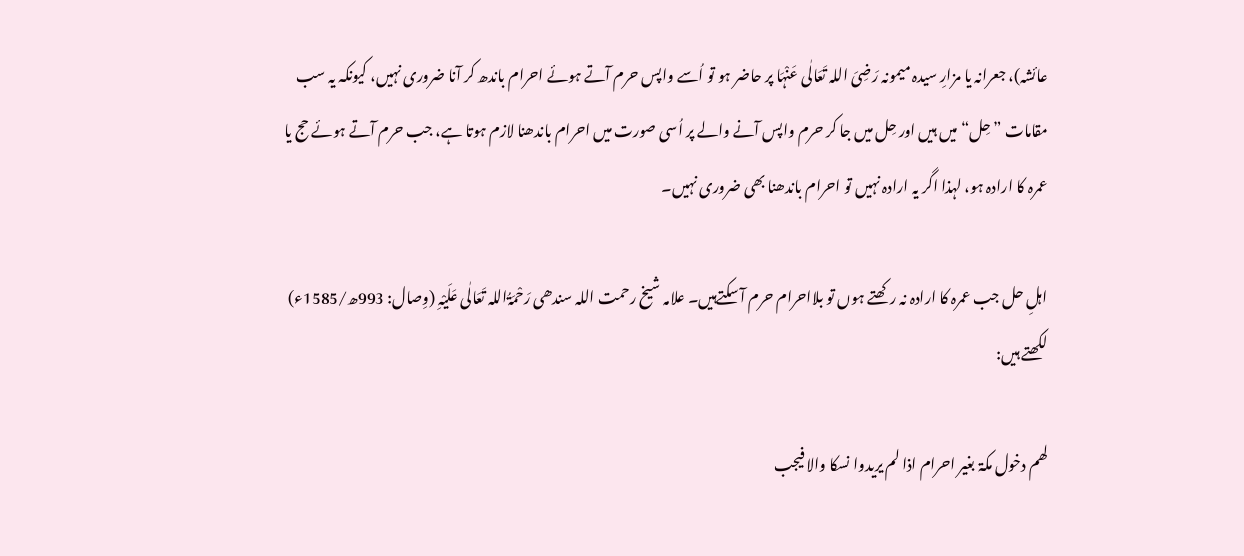عائشہ)، جعرانہ یا مزارِ سیدہ میمونہ رَضِیَ اللہ تَعَالٰی عَنْہَا پر حاضر ہو تو اُسے واپس حرم آتے ہوئے احرام باندھ کر آنا ضروری نہیں، کیونکہ یہ سب مقامات ”حِل“ میں ہیں اور حِل میں جا کر حرم واپس آنے والے پر اُسی صورت میں احرام باندھنا لازم ہوتا ہے، جب حرم آتے ہوئے حج یا عمرہ کا ارادہ ہو، لہذا اگر یہ ارادہ نہیں تو احرام باندھنا بھی ضروری نہیں۔

اہلِ حل جب عمرہ کا ارادہ نہ رکھتے ہوں تو بلااحرام حرم آ سکتےہیں۔ علامہ شیخ رحمت اللہ سندھی رَحْمَۃُاللہ تَعَالٰی عَلَیْہِ (وِصال: 993ھ/1585ء) لکھتے ہیں:

لھم دخول مکۃ بغیر احرام اذا لم یریدوا نسکا والا فیجب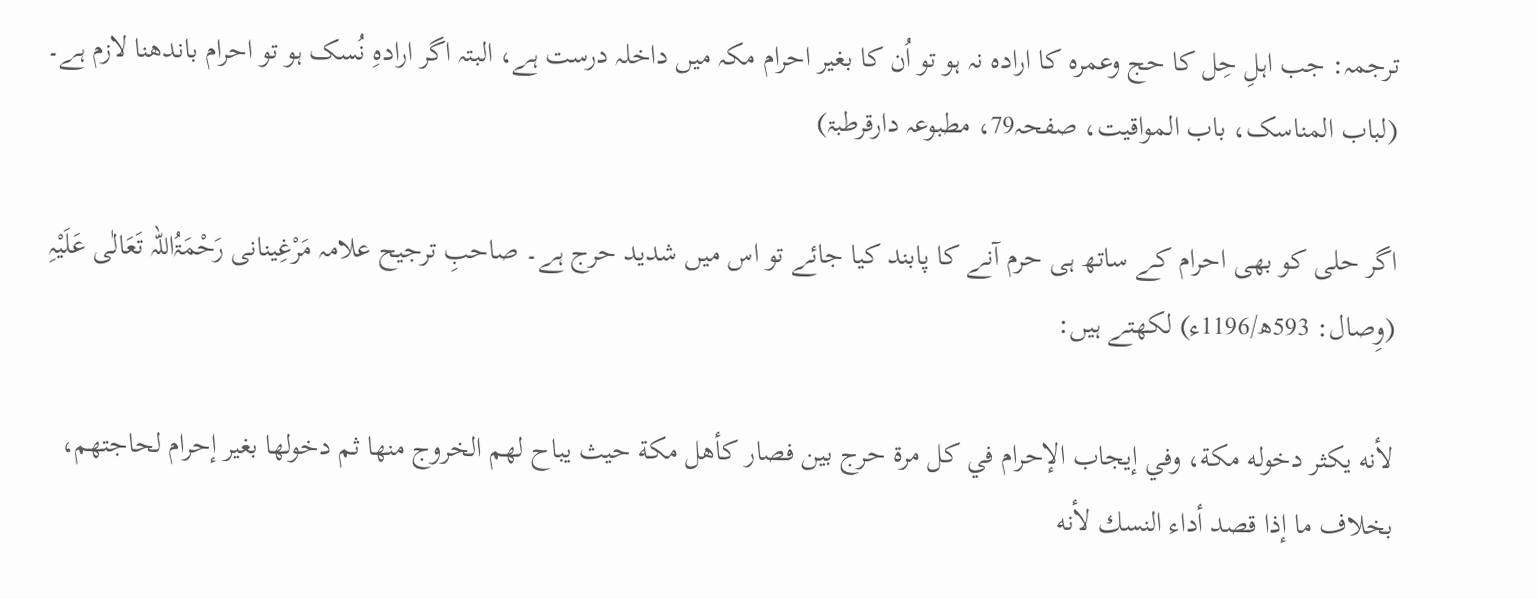ترجمہ: جب اہلِ حِل کا حج وعمرہ کا ارادہ نہ ہو تو اُن کا بغیر احرام مکہ میں داخلہ درست ہے، البتہ اگر ارادہِ نُسک ہو تو احرام باندھنا لازم ہے۔ (لباب المناسک، باب المواقیت، صفحہ79، مطبوعہ دارقرطبۃ)

اگر حلی کو بھی احرام کے ساتھ ہی حرم آنے کا پابند کیا جائے تو اس میں شدید حرج ہے۔ صاحبِ ترجیح علامہ مَرْغِینانی رَحْمَۃُاللہ تَعَالٰی عَلَیْہِ (وِصال: 593ھ/1196ء) لکھتے ہیں:

لأنه يكثر دخوله مكة، وفي إيجاب الإحرام في كل مرة حرج بين فصار كأهل مكة حيث يباح لهم الخروج منها ثم دخولها بغير إحرام لحاجتهم، بخلاف ما إذا قصد أداء النسك لأنه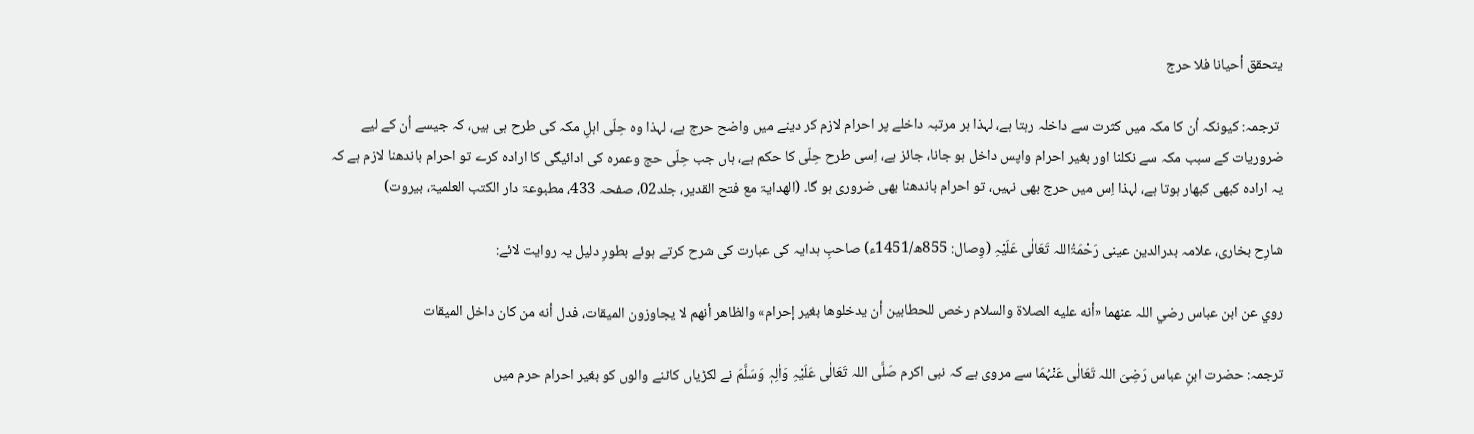يتحقق أحيانا فلا حرج

 ترجمہ: کیونکہ اُن کا مکہ میں کثرت سے داخلہ رہتا ہے، لہذا ہر مرتبہ داخلے پر احرام لازم کر دینے میں واضح حرج ہے، لہذا وہ حِلّی اہلِ مکہ کی طرح ہی ہیں، کہ جیسے اُن کے لیے ضروریات کے سبب مکہ سے نکلنا اور بغیر احرام واپس داخل ہو جانا، جائز ہے، اِسی طرح حِلّی کا حکم ہے، ہاں جب حِلّی حج وعمرہ کی ادائیگی کا ارادہ کرے تو احرام باندھنا لازم ہے کہ یہ ارادہ کبھی کبھار ہوتا ہے، لہذا اِس میں حرج بھی نہیں، تو احرام باندھنا بھی ضروری ہو گا۔ (الھدایۃ مع فتح القدیر، جلد02، صفحہ 433، مطبوعۃ دار الکتب العلمیۃ، بیروت)

شارِح بخاری، علامہ بدرالدین عینی رَحْمَۃُاللہ تَعَالٰی عَلَیْہِ (وِصال: 855ھ/1451ء) صاحبِ ہدایہ کی عبارت کی شرح کرتے ہوئے بطورِ دلیل یہ روایت لائے:

روي عن ابن عباس رضي اللہ عنهما «أنه عليه الصلاة والسلام رخص ‌للحطابين أن يدخلوها بغير إحرام» والظاهر أنهم لا يجاوزون الميقات، فدل أنه من كان داخل الميقات

ترجمہ: حضرت ابنِ عباس رَضِیَ اللہ تَعَالٰی عَنْہُمَا سے مروی ہے کہ نبی اکرم صَلَّی اللہ تَعَالٰی عَلَیْہِ وَاٰلِہٖ وَسَلَّمَ نے لکڑیاں کاٹنے والوں کو بغیر احرام حرم میں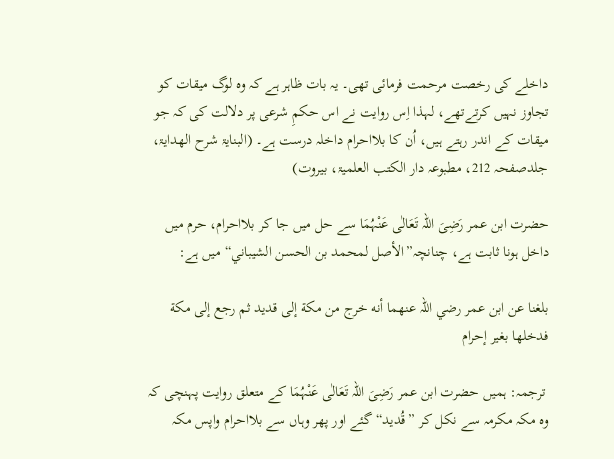داخلے کی رخصت مرحمت فرمائی تھی۔ یہ بات ظاہر ہے کہ وہ لوگ میقات کو تجاوز نہیں کرتےتھے، لہذا اِس روایت نے اس حکمِ شرعی پر دلالت کی کہ جو میقات کے اندر رہتے ہیں، اُن کا بلااحرام داخلہ درست ہے۔ (البنایۃ شرح الھدایۃ، جلدصفحہ 212، مطبوعہ دار الکتب العلمیۃ، بیروت)

حضرت ابن عمر رَضِیَ اللہ تَعَالٰی عَنْہُمَا سے حل میں جا کر بلااحرام، حرم میں داخل ہونا ثابت ہے، چنانچہ”الأصل لمحمد بن الحسن الشيباني“ میں ہے:

بلغنا عن ابن عمر رضي اللہ عنهما أنه خرج من مكة إلى قديد ثم رجع إلى مكة فدخلها بغير إحرام

 ترجمہ: ہمیں حضرت ابن عمر رَضِیَ اللہ تَعَالٰی عَنْہُمَا کے متعلق روایت پہنچی کہ وہ مکہ مکرمہ سے نکل کر ”قُدید“ گئے اور پھر وہاں سے بلااحرام واپس مکہ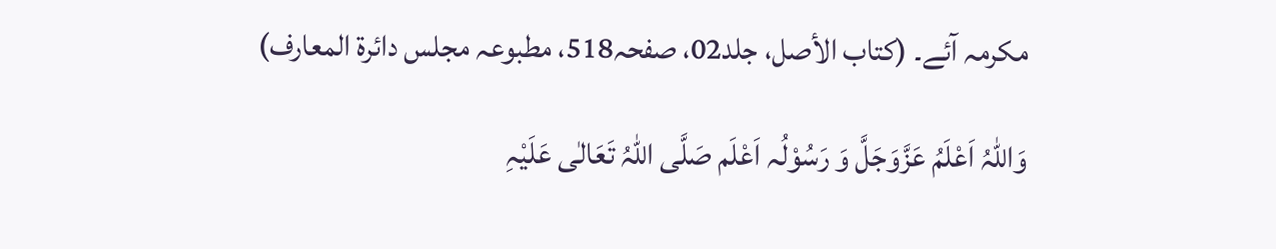مکرمہ آئے۔ (کتاب الأصل، جلد02، صفحہ518، مطبوعہ مجلس دائرۃ المعارف)

وَاللہُ اَعْلَمُ عَزَّوَجَلَّ وَ رَسُوْلُہ اَعْلَم صَلَّی اللہُ تَعَالٰی عَلَیْہِ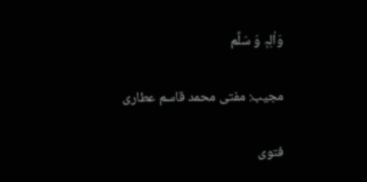وَاٰلِہٖ وَ سَلَّم

مجیب: مفتی محمد قاسم عطاری

فتوی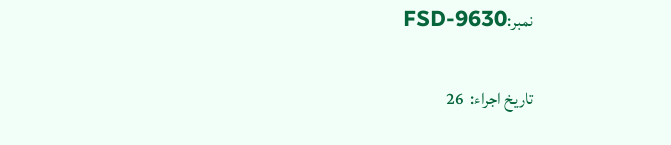نمبر:FSD-9630

تاریخ اجراء:  26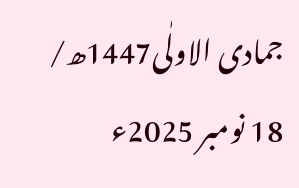جمادی الاولٰی1447ھ/ 18 نومبر 2025ء